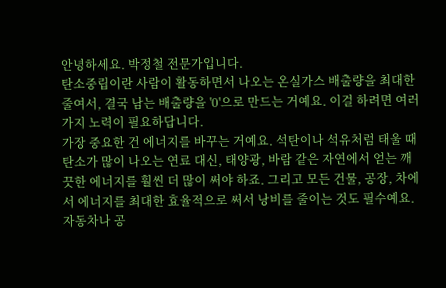안녕하세요. 박정철 전문가입니다.
탄소중립이란 사람이 활동하면서 나오는 온실가스 배출량을 최대한 줄여서, 결국 남는 배출량을 '0'으로 만드는 거예요. 이걸 하려면 여러 가지 노력이 필요하답니다.
가장 중요한 건 에너지를 바꾸는 거예요. 석탄이나 석유처럼 태울 때 탄소가 많이 나오는 연료 대신, 태양광, 바람 같은 자연에서 얻는 깨끗한 에너지를 훨씬 더 많이 써야 하죠. 그리고 모든 건물, 공장, 차에서 에너지를 최대한 효율적으로 써서 낭비를 줄이는 것도 필수예요.
자동차나 공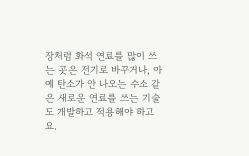장처럼 화석 연료를 많이 쓰는 곳은 전기로 바꾸거나, 아예 탄소가 안 나오는 수소 같은 새로운 연료를 쓰는 기술도 개발하고 적용해야 하고요.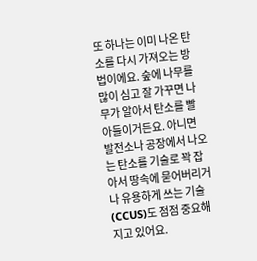또 하나는 이미 나온 탄소를 다시 가져오는 방법이에요. 숲에 나무를 많이 심고 잘 가꾸면 나무가 알아서 탄소를 빨아들이거든요. 아니면 발전소나 공장에서 나오는 탄소를 기술로 꽉 잡아서 땅속에 묻어버리거나 유용하게 쓰는 기술(CCUS)도 점점 중요해지고 있어요.